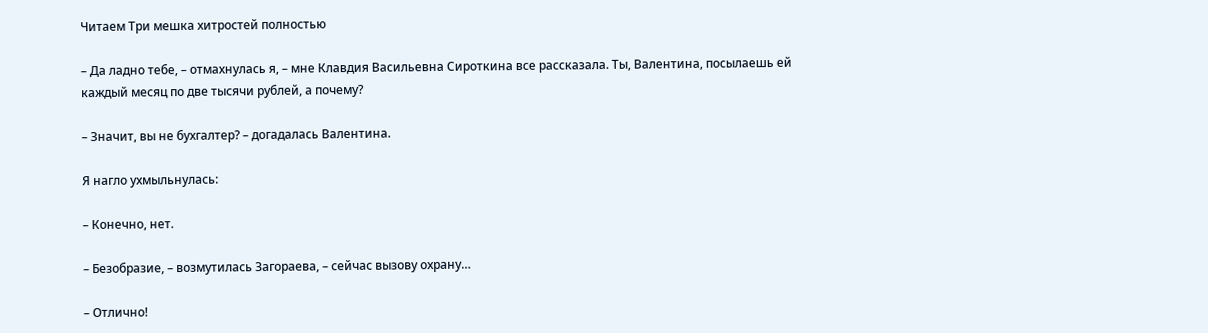Читаем Три мешка хитростей полностью

– Да ладно тебе, – отмахнулась я, – мне Клавдия Васильевна Сироткина все рассказала. Ты, Валентина, посылаешь ей каждый месяц по две тысячи рублей, а почему?

– Значит, вы не бухгалтер? – догадалась Валентина.

Я нагло ухмыльнулась:

– Конечно, нет.

– Безобразие, – возмутилась Загораева, – сейчас вызову охрану…

– Отлично!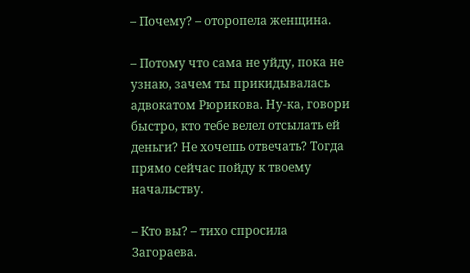– Почему? – оторопела женщина.

– Потому что сама не уйду, пока не узнаю, зачем ты прикидывалась адвокатом Рюрикова. Ну-ка, говори быстро, кто тебе велел отсылать ей деньги? Не хочешь отвечать? Тогда прямо сейчас пойду к твоему начальству.

– Кто вы? – тихо спросила Загораева.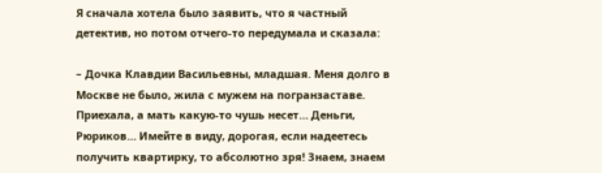Я сначала хотела было заявить, что я частный детектив, но потом отчего-то передумала и сказала:

– Дочка Клавдии Васильевны, младшая. Меня долго в Москве не было, жила с мужем на погранзаставе. Приехала, а мать какую-то чушь несет… Деньги, Рюриков… Имейте в виду, дорогая, если надеетесь получить квартирку, то абсолютно зря! Знаем, знаем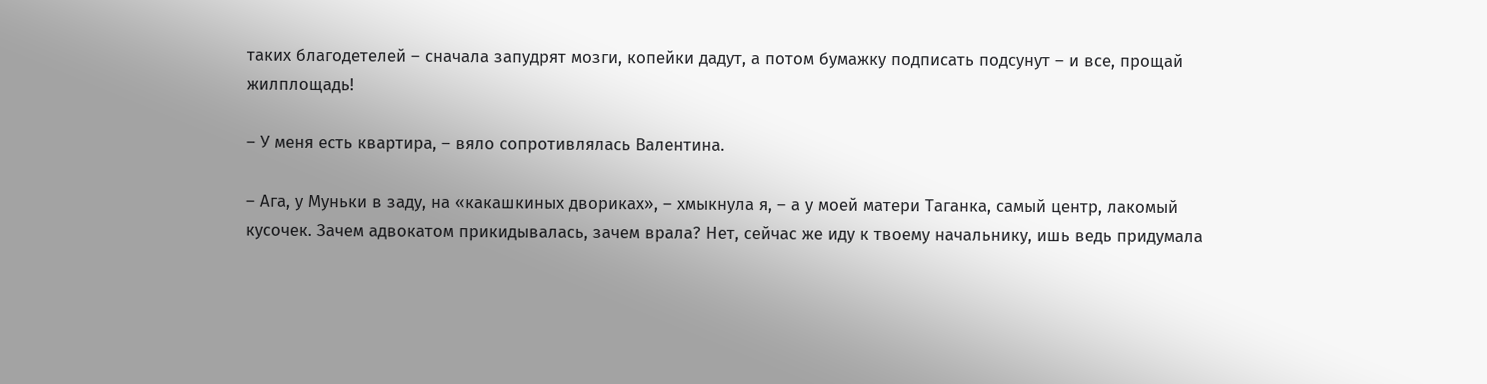таких благодетелей – сначала запудрят мозги, копейки дадут, а потом бумажку подписать подсунут – и все, прощай жилплощадь!

– У меня есть квартира, – вяло сопротивлялась Валентина.

– Ага, у Муньки в заду, на «какашкиных двориках», – хмыкнула я, – а у моей матери Таганка, самый центр, лакомый кусочек. Зачем адвокатом прикидывалась, зачем врала? Нет, сейчас же иду к твоему начальнику, ишь ведь придумала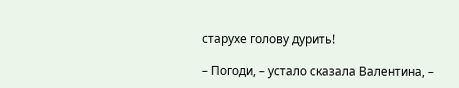старухе голову дурить!

– Погоди, – устало сказала Валентина, –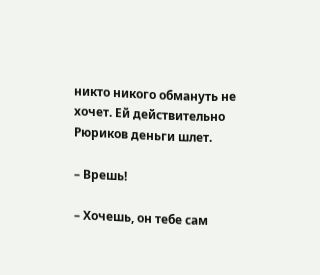никто никого обмануть не хочет. Ей действительно Рюриков деньги шлет.

– Врешь!

– Хочешь, он тебе сам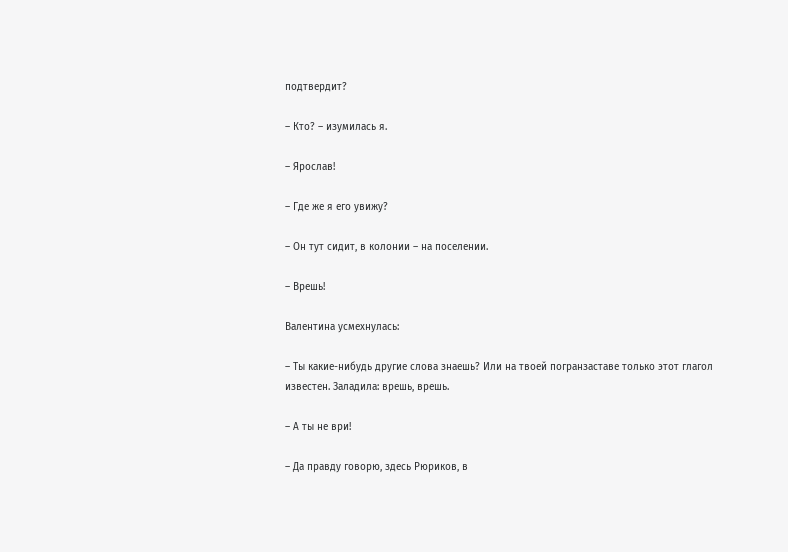подтвердит?

– Кто? – изумилась я.

– Ярослав!

– Где же я его увижу?

– Он тут сидит, в колонии – на поселении.

– Врешь!

Валентина усмехнулась:

– Ты какие-нибудь другие слова знаешь? Или на твоей погранзаставе только этот глагол известен. Заладила: врешь, врешь.

– А ты не ври!

– Да правду говорю, здесь Рюриков, в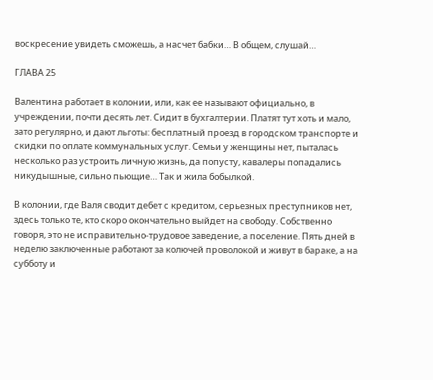воскресение увидеть сможешь, а насчет бабки… В общем, слушай…

ГЛАВА 25

Валентина работает в колонии, или, как ее называют официально, в учреждении, почти десять лет. Сидит в бухгалтерии. Платят тут хоть и мало, зато регулярно, и дают льготы: бесплатный проезд в городском транспорте и скидки по оплате коммунальных услуг. Семьи у женщины нет, пыталась несколько раз устроить личную жизнь, да попусту, кавалеры попадались никудышные, сильно пьющие… Так и жила бобылкой.

В колонии, где Валя сводит дебет с кредитом, серьезных преступников нет, здесь только те, кто скоро окончательно выйдет на свободу. Собственно говоря, это не исправительно-трудовое заведение, а поселение. Пять дней в неделю заключенные работают за колючей проволокой и живут в бараке, а на субботу и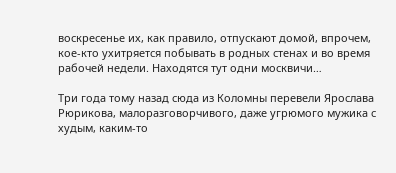воскресенье их, как правило, отпускают домой, впрочем, кое-кто ухитряется побывать в родных стенах и во время рабочей недели. Находятся тут одни москвичи…

Три года тому назад сюда из Коломны перевели Ярослава Рюрикова, малоразговорчивого, даже угрюмого мужика с худым, каким-то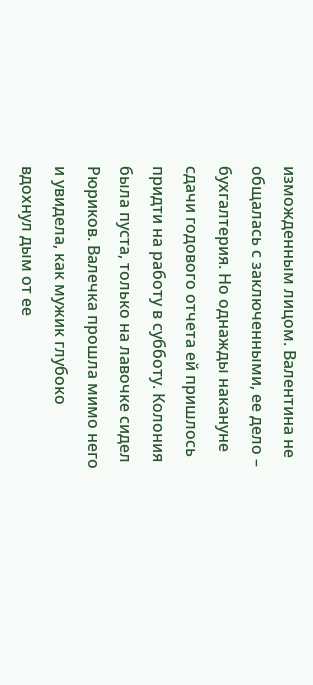изможденным лицом. Валентина не общалась с заключенными, ее дело – бухгалтерия. Но однажды накануне сдачи годового отчета ей пришлось придти на работу в субботу. Колония была пуста, только на лавочке сидел Рюриков. Валечка прошла мимо него и увидела, как мужик глубоко вдохнул дым от ее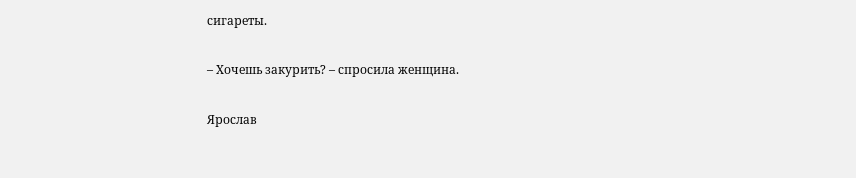сигареты.

– Хочешь закурить? – спросила женщина.

Ярослав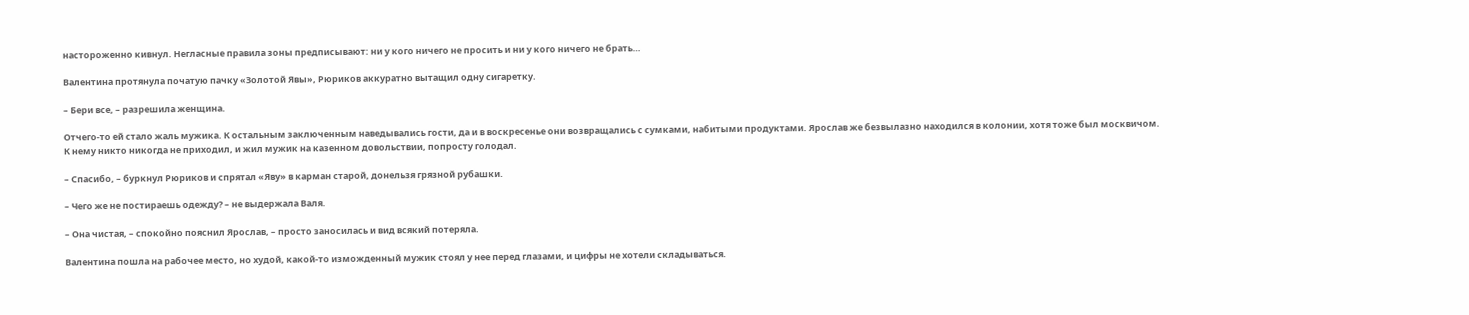настороженно кивнул. Негласные правила зоны предписывают: ни у кого ничего не просить и ни у кого ничего не брать…

Валентина протянула початую пачку «Золотой Явы», Рюриков аккуратно вытащил одну сигаретку.

– Бери все, – разрешила женщина.

Отчего-то ей стало жаль мужика. К остальным заключенным наведывались гости, да и в воскресенье они возвращались с сумками, набитыми продуктами. Ярослав же безвылазно находился в колонии, хотя тоже был москвичом. К нему никто никогда не приходил, и жил мужик на казенном довольствии, попросту голодал.

– Спасибо, – буркнул Рюриков и спрятал «Яву» в карман старой, донельзя грязной рубашки.

– Чего же не постираешь одежду? – не выдержала Валя.

– Она чистая, – спокойно пояснил Ярослав, – просто заносилась и вид всякий потеряла.

Валентина пошла на рабочее место, но худой, какой-то изможденный мужик стоял у нее перед глазами, и цифры не хотели складываться.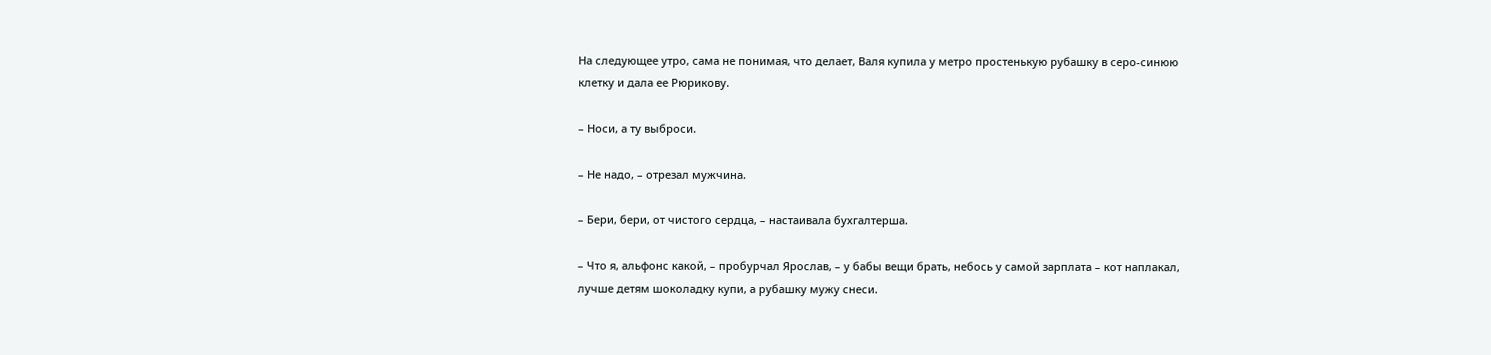На следующее утро, сама не понимая, что делает, Валя купила у метро простенькую рубашку в серо-синюю клетку и дала ее Рюрикову.

– Носи, а ту выброси.

– Не надо, – отрезал мужчина.

– Бери, бери, от чистого сердца, – настаивала бухгалтерша.

– Что я, альфонс какой, – пробурчал Ярослав, – у бабы вещи брать, небось у самой зарплата – кот наплакал, лучше детям шоколадку купи, а рубашку мужу снеси.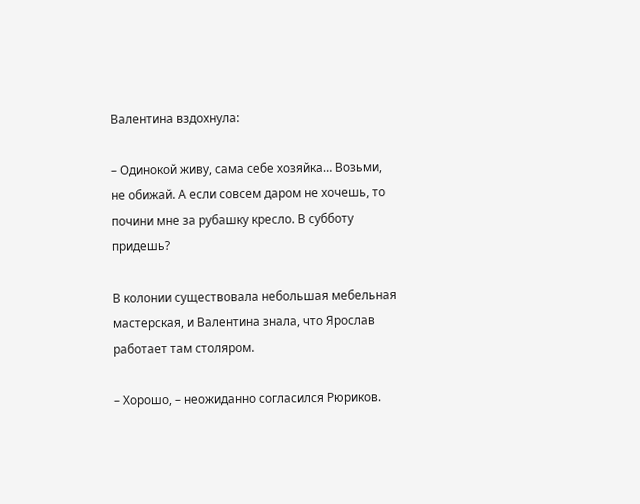Валентина вздохнула:

– Одинокой живу, сама себе хозяйка… Возьми, не обижай. А если совсем даром не хочешь, то почини мне за рубашку кресло. В субботу придешь?

В колонии существовала небольшая мебельная мастерская, и Валентина знала, что Ярослав работает там столяром.

– Хорошо, – неожиданно согласился Рюриков.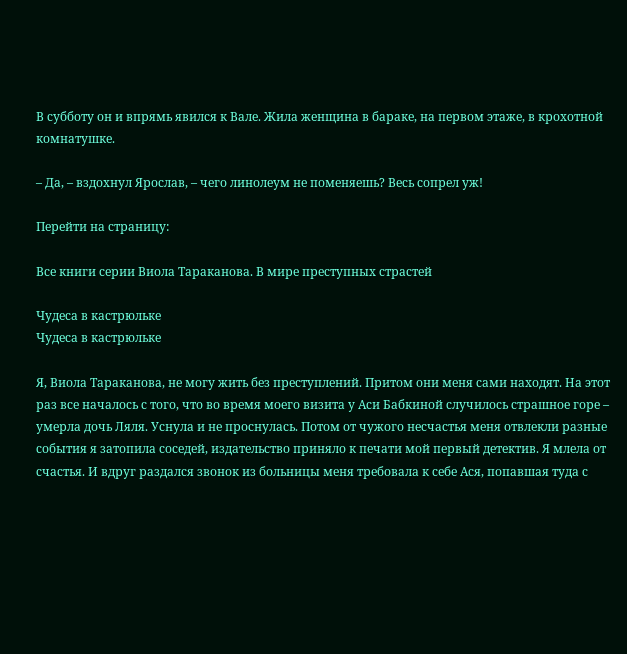В субботу он и впрямь явился к Вале. Жила женщина в бараке, на первом этаже, в крохотной комнатушке.

– Да, – вздохнул Ярослав, – чего линолеум не поменяешь? Весь сопрел уж!

Перейти на страницу:

Все книги серии Виола Тараканова. В мире преступных страстей

Чудеса в кастрюльке
Чудеса в кастрюльке

Я, Виола Тараканова, не могу жить без преступлений. Притом они меня сами находят. На этот раз все началось с того, что во время моего визита у Аси Бабкиной случилось страшное горе – умерла дочь Ляля. Уснула и не проснулась. Потом от чужого несчастья меня отвлекли разные события я затопила соседей, издательство приняло к печати мой первый детектив. Я млела от счастья. И вдруг раздался звонок из больницы меня требовала к себе Ася, попавшая туда с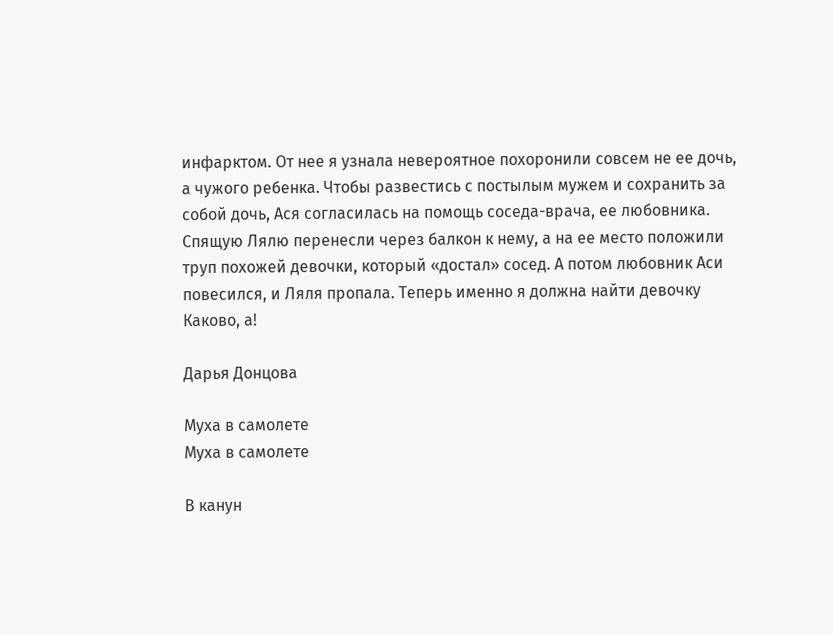инфарктом. От нее я узнала невероятное похоронили совсем не ее дочь, а чужого ребенка. Чтобы развестись с постылым мужем и сохранить за собой дочь, Ася согласилась на помощь соседа-врача, ее любовника. Спящую Лялю перенесли через балкон к нему, а на ее место положили труп похожей девочки, который «достал» сосед. А потом любовник Аси повесился, и Ляля пропала. Теперь именно я должна найти девочку Каково, а!

Дарья Донцова

Муха в самолете
Муха в самолете

В канун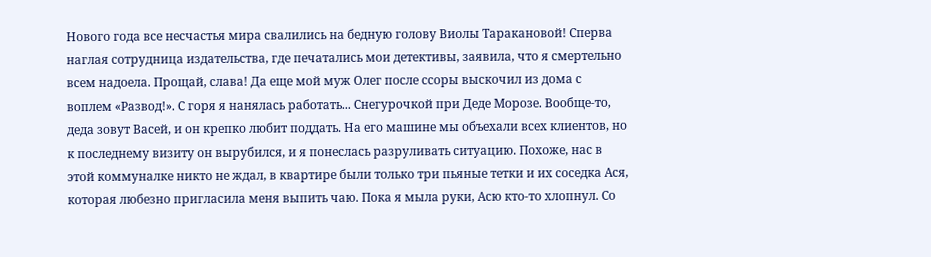Нового года все несчастья мира свалились на бедную голову Виолы Таракановой! Сперва наглая сотрудница издательства, где печатались мои детективы, заявила, что я смертельно всем надоела. Прощай, слава! Да еще мой муж Олег после ссоры выскочил из дома с воплем «Развод!». С горя я нанялась работать... Снегурочкой при Деде Морозе. Вообще-то, деда зовут Васей, и он крепко любит поддать. На его машине мы объехали всех клиентов, но к последнему визиту он вырубился, и я понеслась разруливать ситуацию. Похоже, нас в этой коммуналке никто не ждал, в квартире были только три пьяные тетки и их соседка Ася, которая любезно пригласила меня выпить чаю. Пока я мыла руки, Асю кто-то хлопнул. Со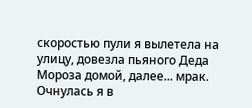скоростью пули я вылетела на улицу, довезла пьяного Деда Мороза домой, далее... мрак. Очнулась я в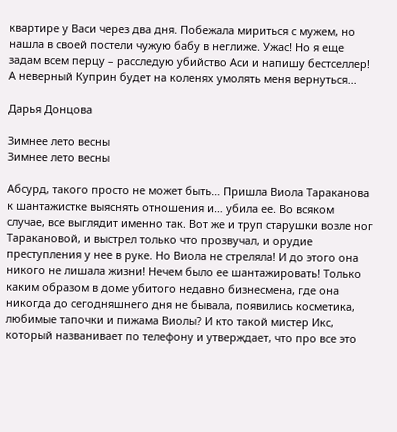квартире у Васи через два дня. Побежала мириться с мужем, но нашла в своей постели чужую бабу в неглиже. Ужас! Но я еще задам всем перцу – расследую убийство Аси и напишу бестселлер! А неверный Куприн будет на коленях умолять меня вернуться...

Дарья Донцова

Зимнее лето весны
Зимнее лето весны

Абсурд, такого просто не может быть… Пришла Виола Тараканова к шантажистке выяснять отношения и… убила ее. Во всяком случае, все выглядит именно так. Вот же и труп старушки возле ног Таракановой, и выстрел только что прозвучал, и орудие преступления у нее в руке. Но Виола не стреляла! И до этого она никого не лишала жизни! Нечем было ее шантажировать! Только каким образом в доме убитого недавно бизнесмена, где она никогда до сегодняшнего дня не бывала, появились косметика, любимые тапочки и пижама Виолы? И кто такой мистер Икс, который названивает по телефону и утверждает, что про все это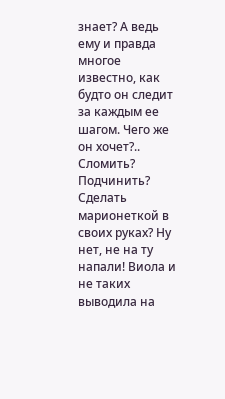знает? А ведь ему и правда многое известно, как будто он следит за каждым ее шагом. Чего же он хочет?.. Сломить? Подчинить? Сделать марионеткой в своих руках? Ну нет, не на ту напали! Виола и не таких выводила на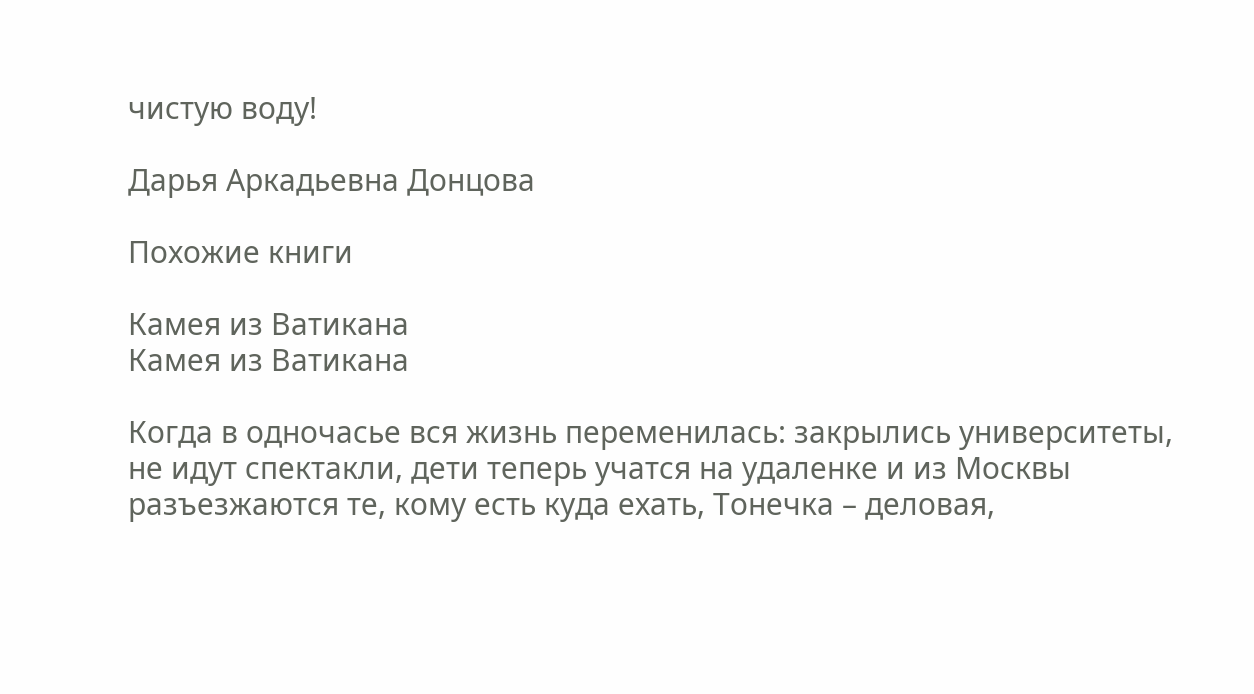чистую воду!

Дарья Аркадьевна Донцова

Похожие книги

Камея из Ватикана
Камея из Ватикана

Когда в одночасье вся жизнь переменилась: закрылись университеты, не идут спектакли, дети теперь учатся на удаленке и из Москвы разъезжаются те, кому есть куда ехать, Тонечка – деловая,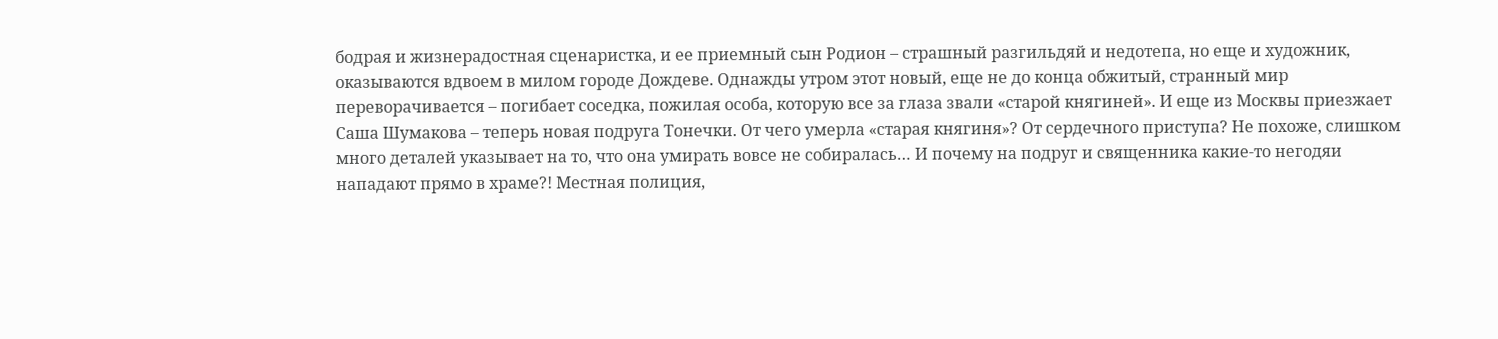бодрая и жизнерадостная сценаристка, и ее приемный сын Родион – страшный разгильдяй и недотепа, но еще и художник, оказываются вдвоем в милом городе Дождеве. Однажды утром этот новый, еще не до конца обжитый, странный мир переворачивается – погибает соседка, пожилая особа, которую все за глаза звали «старой княгиней». И еще из Москвы приезжает Саша Шумакова – теперь новая подруга Тонечки. От чего умерла «старая княгиня»? От сердечного приступа? Не похоже, слишком много деталей указывает на то, что она умирать вовсе не собиралась… И почему на подруг и священника какие-то негодяи нападают прямо в храме?! Местная полиция,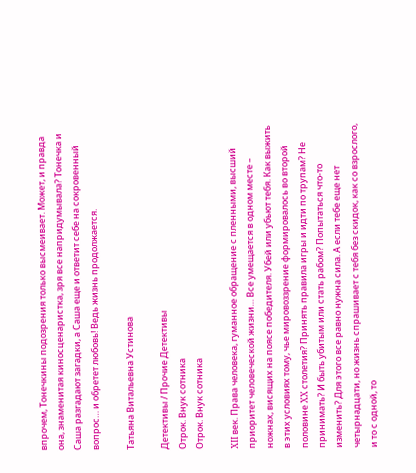впрочем, Тонечкины подозрения только высмеивает. Может, и правда она, знаменитая киносценаристка, зря все напридумывала? Тонечка и Саша разгадают загадки, а Саша еще и ответит себе на сокровенный вопрос… и обретет любовь! Ведь жизнь продолжается.

Татьяна Витальевна Устинова

Детективы / Прочие Детективы
Отрок. Внук сотника
Отрок. Внук сотника

XII век. Права человека, гуманное обращение с пленными, высший приоритет человеческой жизни… Все умещается в одном месте – ножнах, висящих на поясе победителя. Убей или убьют тебя. Как выжить в этих условиях тому, чье мировоззрение формировалось во второй половине XX столетия? Принять правила игры и идти по трупам? Не принимать? И быть убитым или стать рабом? Попытаться что-то изменить? Для этого все равно нужна сила. А если тебе еще нет четырнадцати, но жизнь спрашивает с тебя без скидок, как со взрослого, и то с одной, то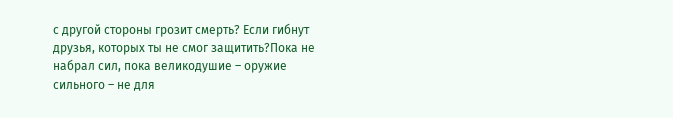с другой стороны грозит смерть? Если гибнут друзья, которых ты не смог защитить?Пока не набрал сил, пока великодушие – оружие сильного – не для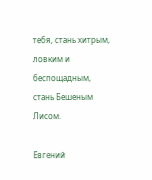тебя, стань хитрым, ловким и беспощадным, стань Бешеным Лисом.

Евгений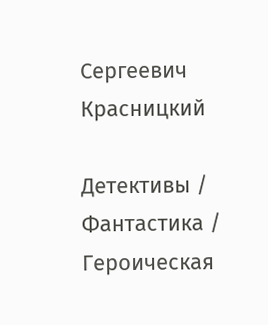Сергеевич Красницкий

Детективы / Фантастика / Героическая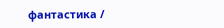фантастика /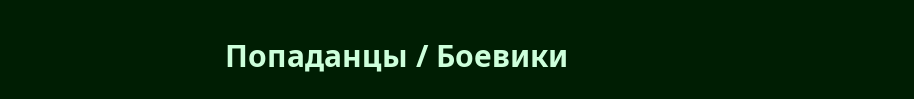Попаданцы / Боевики